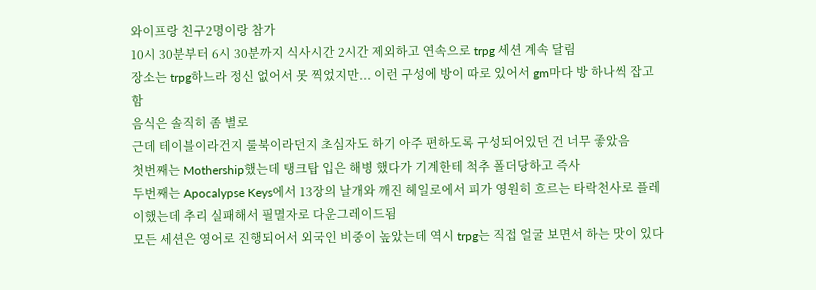와이프랑 친구2명이랑 참가
10시 30분부터 6시 30분까지 식사시간 2시간 제외하고 연속으로 trpg 세션 계속 달림
장소는 trpg하느라 정신 없어서 못 찍었지만... 이런 구성에 방이 따로 있어서 gm마다 방 하나씩 잡고 함
음식은 솔직히 좀 별로
근데 테이블이라건지 룰북이라던지 초심자도 하기 아주 편하도록 구성되어있던 건 너무 좋았음
첫번째는 Mothership했는데 탱크탑 입은 해병 했다가 기계한테 척추 폴더당하고 즉사
두번째는 Apocalypse Keys에서 13장의 날개와 깨진 헤일로에서 피가 영원히 흐르는 타락천사로 플레이했는데 추리 실패해서 필멸자로 다운그레이드됨
모든 세션은 영어로 진행되어서 외국인 비중이 높았는데 역시 trpg는 직접 얼굴 보면서 하는 맛이 있다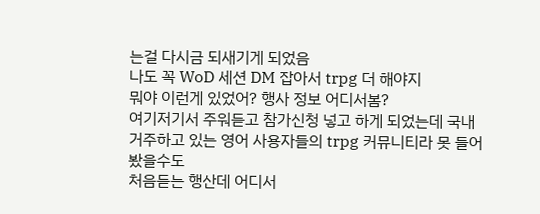는걸 다시금 되새기게 되었음
나도 꼭 WoD 세션 DM 잡아서 trpg 더 해야지
뭐야 이런게 있었어? 행사 정보 어디서봄?
여기저기서 주워듣고 참가신청 넣고 하게 되었는데 국내 거주하고 있는 영어 사용자들의 trpg 커뮤니티라 못 들어봤을수도
처음듣는 행산데 어디서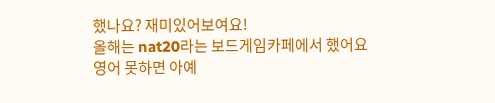했나요? 재미있어보여요!
올해는 nat20라는 보드게임카페에서 했어요
영어 못하면 아예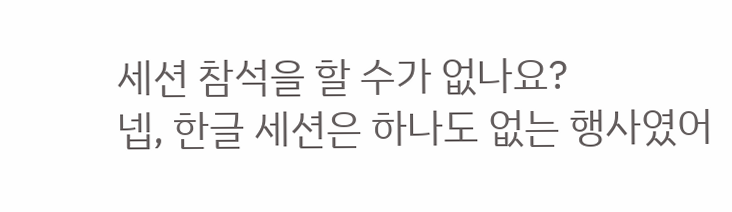세션 참석을 할 수가 없나요?
넵, 한글 세션은 하나도 없는 행사였어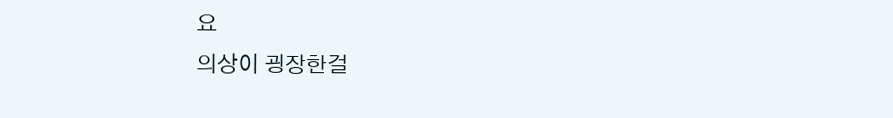요
의상이 굉장한걸